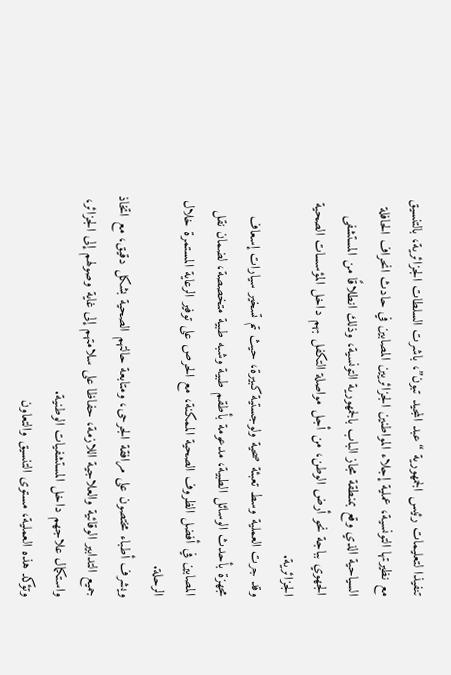تنفيذا لتعليمات رئيس الجمهورية “عبد المجيد تبون”، باشرت السلطات الجزائرية، بالتنسيق مع نظيرتها التونسية، عملية إجلاء المواطنين الجزائريين المصابين في حادث انحراف الحافلة السياحية الذي وقع بمنطقة مجاز الباب بالجمهورية التونسية، وذلك انطلاقًا من المستشفى الجهوي بباجة نحو أرض الوطن، من أجل مواصلة التكفل بهم داخل المؤسسات الصحية الجزائرية.
وقد جرت العملية وسط تعبئة صحية ولوجستية كبيرة، حيث تم تسخير سيارات إسعاف مجهزة بأحدث الوسائل الطبية، مدعومة بأطقم طبية وشبه طبية متخصصة، لضمان نقل المصابين في أفضل الظروف الصحية الممكنة، مع الحرص على توفير الرعاية المستمرة خلال الرحلة.
ويشرف أطباء مختصون على مرافقة الجرحى، ومتابعة حالتهم الصحية بشكل دقيق، مع اتخاذ جميع التدابير الوقائية والعلاجية اللازمة، حفاظا على سلامتهم إلى غاية وصولهم إلى الجزائر، واستكمال علاجهم داخل المستشفيات الوطنية.
وتؤكد هذه العملية، مستوى التنسيق والتعاون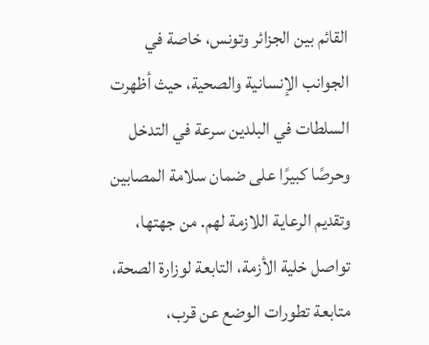القائم بين الجزائر وتونس، خاصة في الجوانب الإنسانية والصحية، حيث أظهرت السلطات في البلدين سرعة في التدخل وحرصًا كبيرًا على ضمان سلامة المصابين وتقديم الرعاية اللازمة لهم. من جهتها، تواصل خلية الأزمة، التابعة لوزارة الصحة، متابعة تطورات الوضع عن قرب،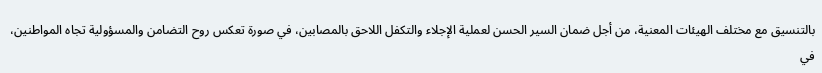بالتنسيق مع مختلف الهيئات المعنية، من أجل ضمان السير الحسن لعملية الإجلاء والتكفل اللاحق بالمصابين، في صورة تعكس روح التضامن والمسؤولية تجاه المواطنين، في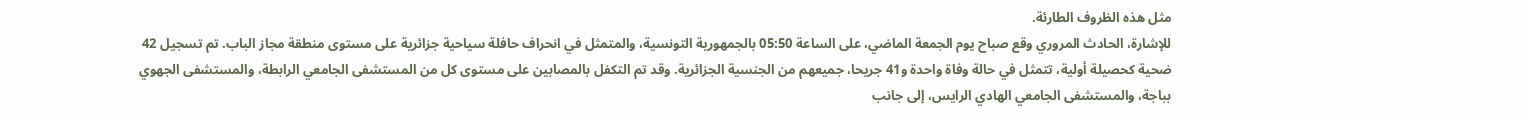مثل هذه الظروف الطارئة.
للإشارة، الحادث المروري وقع صباح يوم الجمعة الماضي، على الساعة 05:50 بالجمهورية التونسية، والمتمثل في انحراف حافلة سياحية جزائرية على مستوى منطقة مجاز الباب. تم تسجيل 42 ضحية كحصيلة أولية، تتمثل في حالة وفاة واحدة و41 جريحا، جميعهم من الجنسية الجزائرية. وقد تم التكفل بالمصابين على مستوى كل من المستشفى الجامعي الرابطة، والمستشفى الجهوي بباجة، والمستشفى الجامعي الهادي الرايس، إلى جانب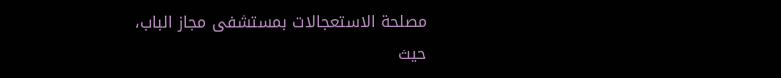مصلحة الاستعجالات بمستشفى مجاز الباب، حيث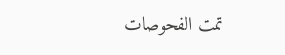تمت الفحوصات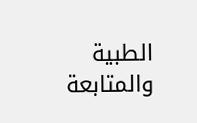الطبية والمتابعة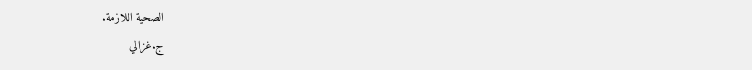الصحية اللازمة.
ج.غزالي